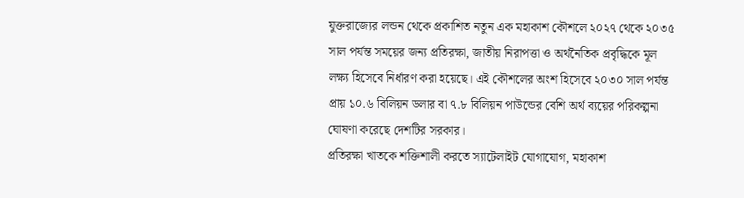যুক্তরাজ্যের লন্ডন থেকে প্রকাশিত নতুন এক মহাকাশ কৌশলে ২০২৭ থেকে ২০৩৫ সাল পর্যন্ত সময়ের জন্য প্রতিরক্ষা, জাতীয় নিরাপত্তা ও অর্থনৈতিক প্রবৃদ্ধিকে মূল লক্ষ্য হিসেবে নির্ধারণ করা হয়েছে। এই কৌশলের অংশ হিসেবে ২০৩০ সাল পর্যন্ত প্রায় ১০.৬ বিলিয়ন ডলার বা ৭.৮ বিলিয়ন পাউন্ডের বেশি অর্থ ব্যয়ের পরিকল্পনা ঘোষণা করেছে দেশটির সরকার।
প্রতিরক্ষা খাতকে শক্তিশালী করতে স্যাটেলাইট যোগাযোগ, মহাকাশ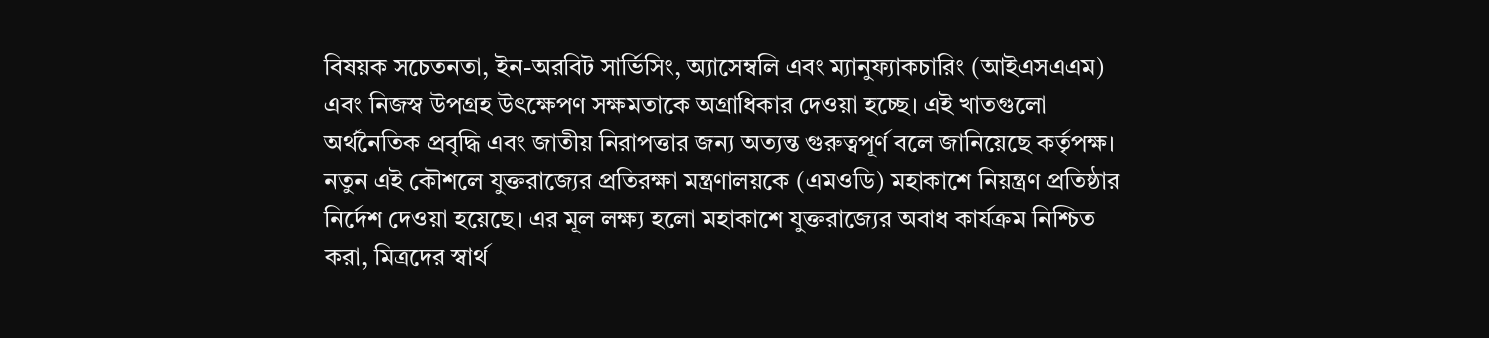বিষয়ক সচেতনতা, ইন-অরবিট সার্ভিসিং, অ্যাসেম্বলি এবং ম্যানুফ্যাকচারিং (আইএসএএম) এবং নিজস্ব উপগ্রহ উৎক্ষেপণ সক্ষমতাকে অগ্রাধিকার দেওয়া হচ্ছে। এই খাতগুলো অর্থনৈতিক প্রবৃদ্ধি এবং জাতীয় নিরাপত্তার জন্য অত্যন্ত গুরুত্বপূর্ণ বলে জানিয়েছে কর্তৃপক্ষ।
নতুন এই কৌশলে যুক্তরাজ্যের প্রতিরক্ষা মন্ত্রণালয়কে (এমওডি) মহাকাশে নিয়ন্ত্রণ প্রতিষ্ঠার নির্দেশ দেওয়া হয়েছে। এর মূল লক্ষ্য হলো মহাকাশে যুক্তরাজ্যের অবাধ কার্যক্রম নিশ্চিত করা, মিত্রদের স্বার্থ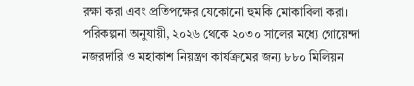রক্ষা করা এবং প্রতিপক্ষের যেকোনো হুমকি মোকাবিলা করা।
পরিকল্পনা অনুযায়ী, ২০২৬ থেকে ২০৩০ সালের মধ্যে গোয়েন্দা নজরদারি ও মহাকাশ নিয়ন্ত্রণ কার্যক্রমের জন্য ৮৮০ মিলিয়ন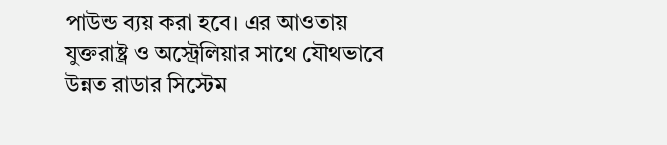পাউন্ড ব্যয় করা হবে। এর আওতায় যুক্তরাষ্ট্র ও অস্ট্রেলিয়ার সাথে যৌথভাবে উন্নত রাডার সিস্টেম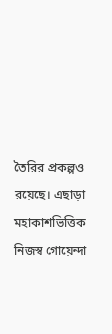তৈরির প্রকল্পও রয়েছে। এছাড়া মহাকাশভিত্তিক নিজস্ব গোয়েন্দা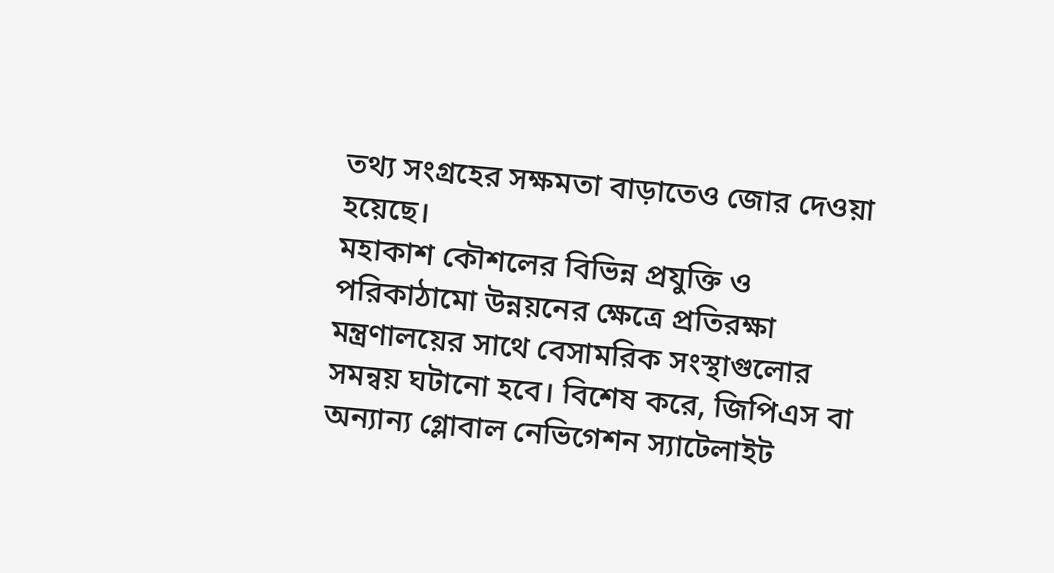তথ্য সংগ্রহের সক্ষমতা বাড়াতেও জোর দেওয়া হয়েছে।
মহাকাশ কৌশলের বিভিন্ন প্রযুক্তি ও পরিকাঠামো উন্নয়নের ক্ষেত্রে প্রতিরক্ষা মন্ত্রণালয়ের সাথে বেসামরিক সংস্থাগুলোর সমন্বয় ঘটানো হবে। বিশেষ করে, জিপিএস বা অন্যান্য গ্লোবাল নেভিগেশন স্যাটেলাইট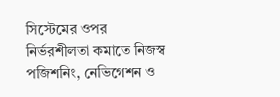সিস্টেমের ওপর নির্ভরশীলতা কমাতে নিজস্ব পজিশনিং, নেভিগেশন ও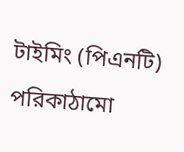টাইমিং (পিএনটি) পরিকাঠামো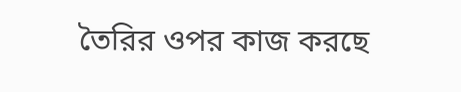তৈরির ওপর কাজ করছে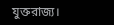যুক্তরাজ্য।